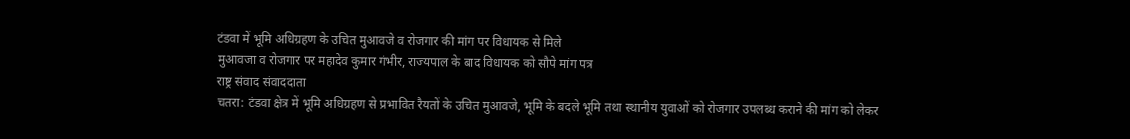टंडवा में भूमि अधिग्रहण के उचित मुआवजे व रोजगार की मांग पर विधायक से मिले
मुआवजा व रोजगार पर महादेव कुमार गंभीर, राज्यपाल के बाद विधायक को सौपे मांग पत्र
राष्ट्र संवाद संवाददाता
चतरा: टंडवा क्षेत्र में भूमि अधिग्रहण से प्रभावित रैयतों के उचित मुआवजे, भूमि के बदले भूमि तथा स्थानीय युवाओं को रोजगार उपलब्ध कराने की मांग को लेकर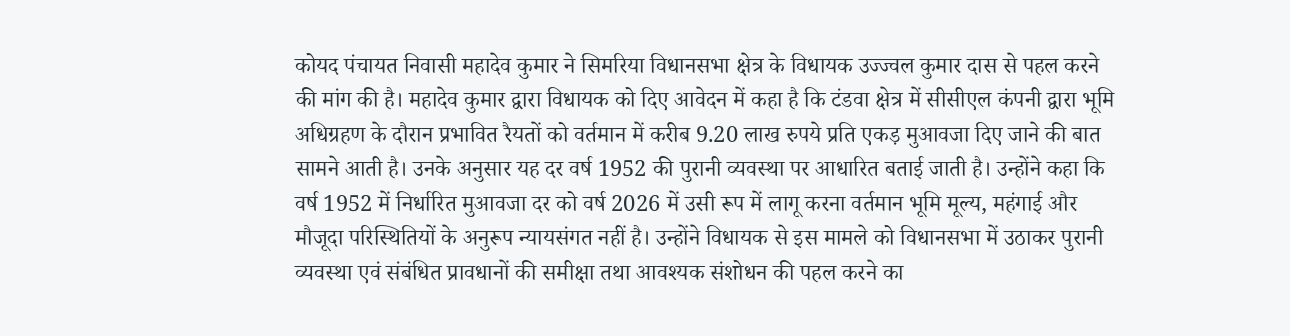कोयद पंचायत निवासी महादेव कुमार ने सिमरिया विधानसभा क्षेत्र के विधायक उज्ज्वल कुमार दास से पहल करने की मांग की है। महादेव कुमार द्वारा विधायक को दिए आवेदन में कहा है कि टंडवा क्षेत्र में सीसीएल कंपनी द्वारा भूमि अधिग्रहण के दौरान प्रभावित रैयतों को वर्तमान में करीब 9.20 लाख रुपये प्रति एकड़ मुआवजा दिए जाने की बात सामने आती है। उनके अनुसार यह दर वर्ष 1952 की पुरानी व्यवस्था पर आधारित बताई जाती है। उन्होंने कहा कि वर्ष 1952 में निर्धारित मुआवजा दर को वर्ष 2026 में उसी रूप में लागू करना वर्तमान भूमि मूल्य, महंगाई और मौजूदा परिस्थितियों के अनुरूप न्यायसंगत नहीं है। उन्होंने विधायक से इस मामले को विधानसभा में उठाकर पुरानी व्यवस्था एवं संबंधित प्रावधानों की समीक्षा तथा आवश्यक संशोधन की पहल करने का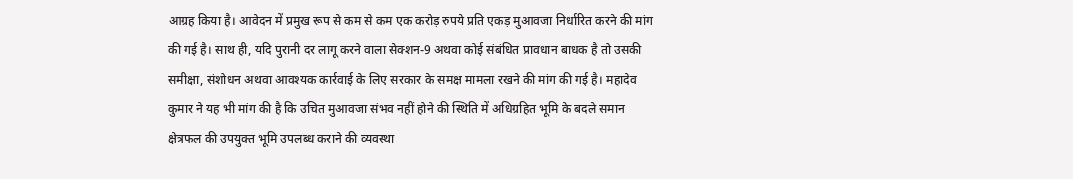आग्रह किया है। आवेदन में प्रमुख रूप से कम से कम एक करोड़ रुपये प्रति एकड़ मुआवजा निर्धारित करने की मांग की गई है। साथ ही, यदि पुरानी दर लागू करने वाला सेक्शन-9 अथवा कोई संबंधित प्रावधान बाधक है तो उसकी समीक्षा, संशोधन अथवा आवश्यक कार्रवाई के लिए सरकार के समक्ष मामला रखने की मांग की गई है। महादेव कुमार ने यह भी मांग की है कि उचित मुआवजा संभव नहीं होने की स्थिति में अधिग्रहित भूमि के बदले समान क्षेत्रफल की उपयुक्त भूमि उपलब्ध कराने की व्यवस्था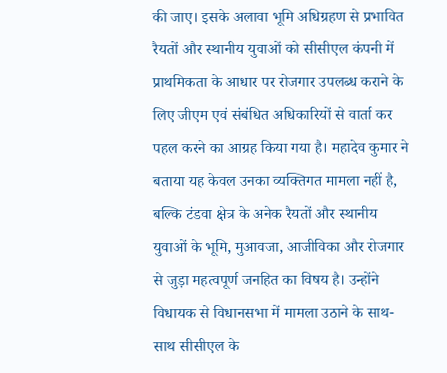की जाए। इसके अलावा भूमि अधिग्रहण से प्रभावित रैयतों और स्थानीय युवाओं को सीसीएल कंपनी में प्राथमिकता के आधार पर रोजगार उपलब्ध कराने के लिए जीएम एवं संबंधित अधिकारियों से वार्ता कर पहल करने का आग्रह किया गया है। महादेव कुमार ने बताया यह केवल उनका व्यक्तिगत मामला नहीं है, बल्कि टंडवा क्षेत्र के अनेक रैयतों और स्थानीय युवाओं के भूमि, मुआवजा, आजीविका और रोजगार से जुड़ा महत्वपूर्ण जनहित का विषय है। उन्होंने विधायक से विधानसभा में मामला उठाने के साथ-साथ सीसीएल के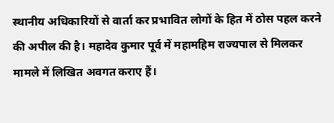स्थानीय अधिकारियों से वार्ता कर प्रभावित लोगों के हित में ठोस पहल करने की अपील की है। महादेव कुमार पूर्व में महामहिम राज्यपाल से मिलकर मामले में लिखित अवगत कराए हैं।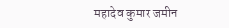महादेव कुमार जमीन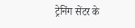ट्रेनिंग सेंटर के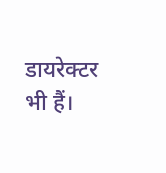डायरेक्टर भी हैं।